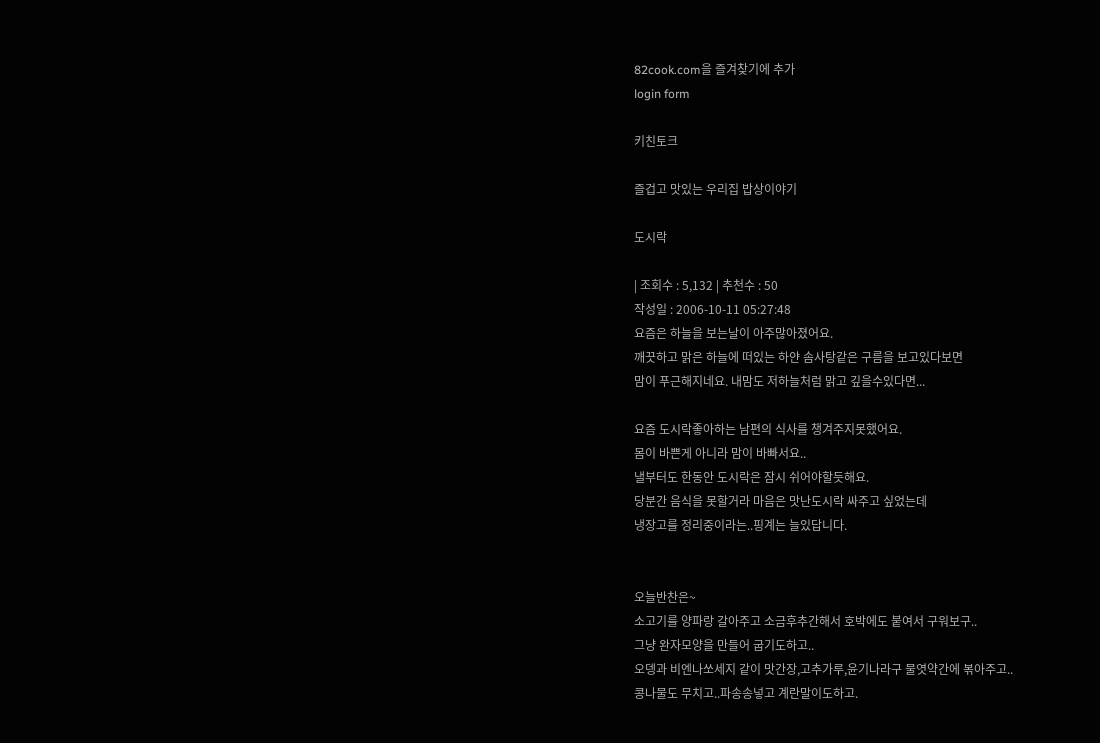82cook.com을 즐겨찾기에 추가
login form

키친토크

즐겁고 맛있는 우리집 밥상이야기

도시락

| 조회수 : 5,132 | 추천수 : 50
작성일 : 2006-10-11 05:27:48
요즘은 하늘을 보는날이 아주많아졌어요.
깨끗하고 맑은 하늘에 떠있는 하얀 솜사탕같은 구름을 보고있다보면
맘이 푸근해지네요. 내맘도 저하늘처럼 맑고 깊을수있다면...

요즘 도시락좋아하는 남편의 식사를 챙겨주지못했어요.
몸이 바쁜게 아니라 맘이 바빠서요..
낼부터도 한동안 도시락은 잠시 쉬어야할듯해요.
당분간 음식을 못할거라 마음은 맛난도시락 싸주고 싶었는데
냉장고를 정리중이라는..핑계는 늘있답니다.


오늘반찬은~
소고기를 양파랑 갈아주고 소금후추간해서 호박에도 붙여서 구워보구..
그냥 완자모양을 만들어 굽기도하고..
오뎅과 비엔나쏘세지 같이 맛간장,고추가루,윤기나라구 물엿약간에 볶아주고..
콩나물도 무치고..파송송넣고 계란말이도하고.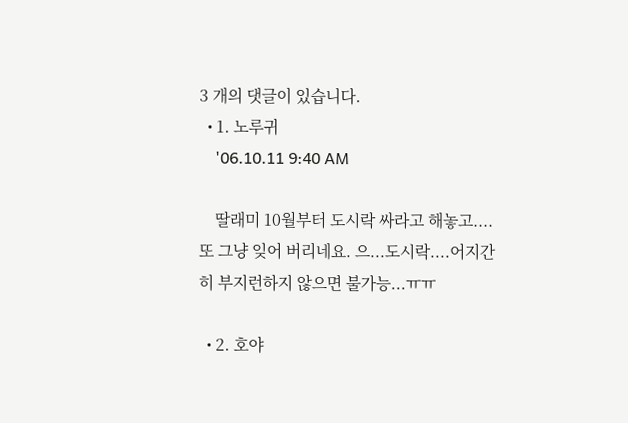3 개의 댓글이 있습니다.
  • 1. 노루귀
    '06.10.11 9:40 AM

    딸래미 10월부터 도시락 싸라고 해놓고....또 그냥 잊어 버리네요. 으...도시락....어지간히 부지런하지 않으면 불가능...ㅠㅠ

  • 2. 호야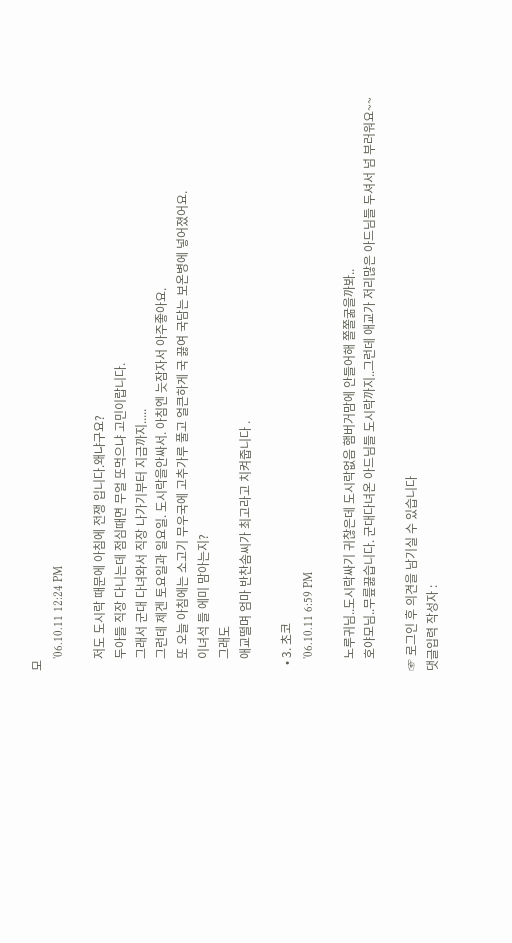모
    '06.10.11 12:24 PM

    저도 도시락 때문에 아침에 전쟁 입니다.왜냐구요?
    두아들 직장 다니는데 점심때면 무얼 또먹으냐 고민이랍니다.
    그래서 군대 다녀와서 직장 나가기부터 지금까지.....
    그런데 제겐 토요일과 일요일. 도시락을안싸서. 아침엔 늣잠자서 아주좋아요.
    또 오늘 아침에는 소고기 무우국에 고추가루 풀고 얼큰하게 국 끓여 국담는 보온병에 넣어졌어요.
    이녀석 들 에미 맘아는지?
    그래도
    애교떨며 엄마 반찬솜씨가 최고라고 치켜줍니다 .

  • 3. 초코
    '06.10.11 6:59 PM

    노루귀님..도시락싸기 귀찮은데 도시락없음 햄버거맘에 안들어해 쫄쫄굶을까봐..
    호야모님..무릎끓습니다. 군대다녀온 아드님들 도시락까지..그런데 애교가 저리많은 아드님들 두셔서 넘 부러워요~~

☞ 로그인 후 의견을 남기실 수 있습니다
댓글입력 작성자 :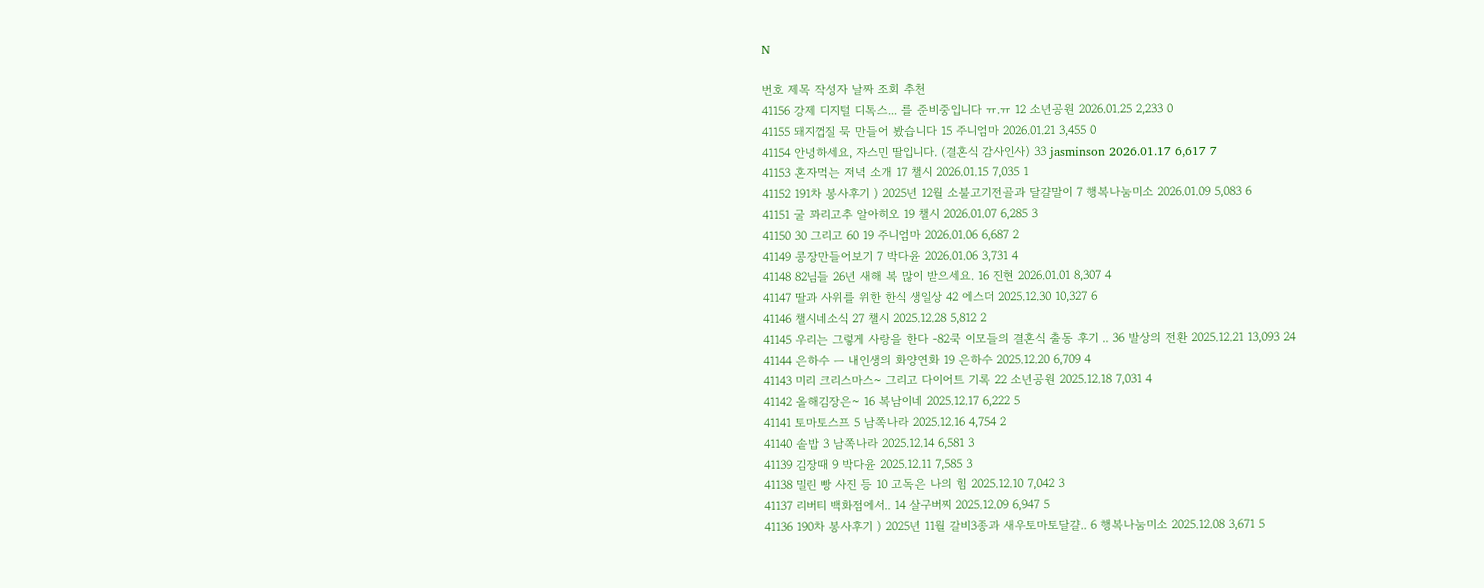N

번호 제목 작성자 날짜 조회 추천
41156 강제 디지털 디톡스... 를 준비중입니다 ㅠ.ㅠ 12 소년공원 2026.01.25 2,233 0
41155 돼지껍질 묵 만들어 봤습니다 15 주니엄마 2026.01.21 3,455 0
41154 안녕하세요, 자스민 딸입니다. (결혼식 감사인사) 33 jasminson 2026.01.17 6,617 7
41153 혼자먹는 저녁 소개 17 챌시 2026.01.15 7,035 1
41152 191차 봉사후기 ) 2025년 12월 소불고기전골과 달걀말이 7 행복나눔미소 2026.01.09 5,083 6
41151 굴 꽈리고추 알아히오 19 챌시 2026.01.07 6,285 3
41150 30 그리고 60 19 주니엄마 2026.01.06 6,687 2
41149 콩장만들어보기 7 박다윤 2026.01.06 3,731 4
41148 82님들 26년 새해 복 많이 받으세요. 16 진현 2026.01.01 8,307 4
41147 딸과 사위를 위한 한식 생일상 42 에스더 2025.12.30 10,327 6
41146 챌시네소식 27 챌시 2025.12.28 5,812 2
41145 우리는 그렇게 사랑을 한다 -82쿡 이모들의 결혼식 출동 후기 .. 36 발상의 전환 2025.12.21 13,093 24
41144 은하수 ㅡ 내인생의 화양연화 19 은하수 2025.12.20 6,709 4
41143 미리 크리스마스~ 그리고 다이어트 기록 22 소년공원 2025.12.18 7,031 4
41142 올해김장은~ 16 복남이네 2025.12.17 6,222 5
41141 토마토스프 5 남쪽나라 2025.12.16 4,754 2
41140 솥밥 3 남쪽나라 2025.12.14 6,581 3
41139 김장때 9 박다윤 2025.12.11 7,585 3
41138 밀린 빵 사진 등 10 고독은 나의 힘 2025.12.10 7,042 3
41137 리버티 백화점에서.. 14 살구버찌 2025.12.09 6,947 5
41136 190차 봉사후기 ) 2025년 11월 갈비3종과 새우토마토달걀.. 6 행복나눔미소 2025.12.08 3,671 5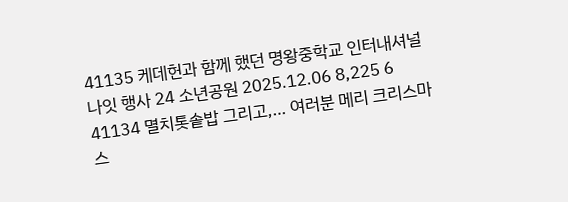41135 케데헌과 함께 했던 명왕중학교 인터내셔널 나잇 행사 24 소년공원 2025.12.06 8,225 6
41134 멸치톳솥밥 그리고,… 여러분 메리 크리스마스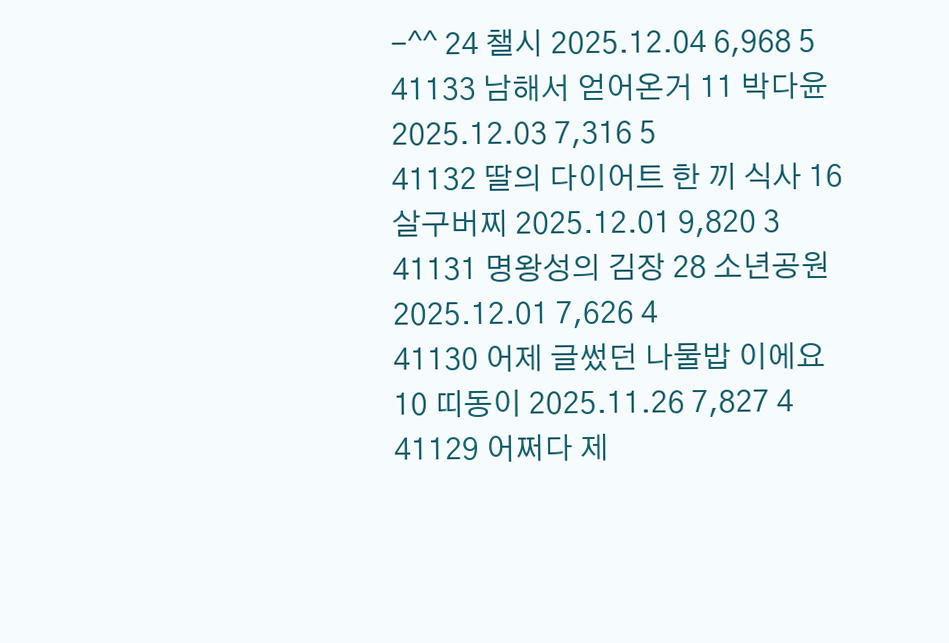-^^ 24 챌시 2025.12.04 6,968 5
41133 남해서 얻어온거 11 박다윤 2025.12.03 7,316 5
41132 딸의 다이어트 한 끼 식사 16 살구버찌 2025.12.01 9,820 3
41131 명왕성의 김장 28 소년공원 2025.12.01 7,626 4
41130 어제 글썼던 나물밥 이에요 10 띠동이 2025.11.26 7,827 4
41129 어쩌다 제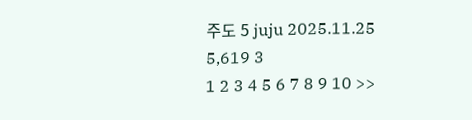주도 5 juju 2025.11.25 5,619 3
1 2 3 4 5 6 7 8 9 10 >>